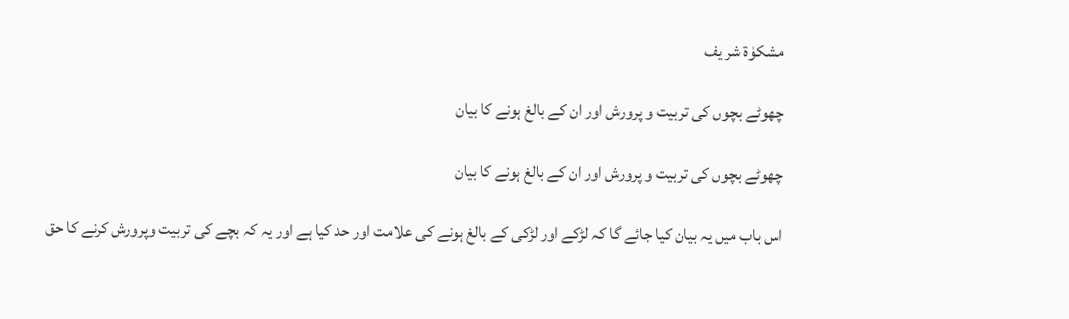مشکوٰة شر یف

چھوٹے بچوں کی تربیت و پرورش اور ان کے بالغ ہونے کا بیان

چھوٹے بچوں کی تربیت و پرورش اور ان کے بالغ ہونے کا بیان

اس باب میں یہ بیان کیا جائے گا کہ لڑکے اور لڑکی کے بالغ ہونے کی علامت اور حد کیا ہے اور یہ کہ بچے کی تربیت وپرورش کرنے کا حق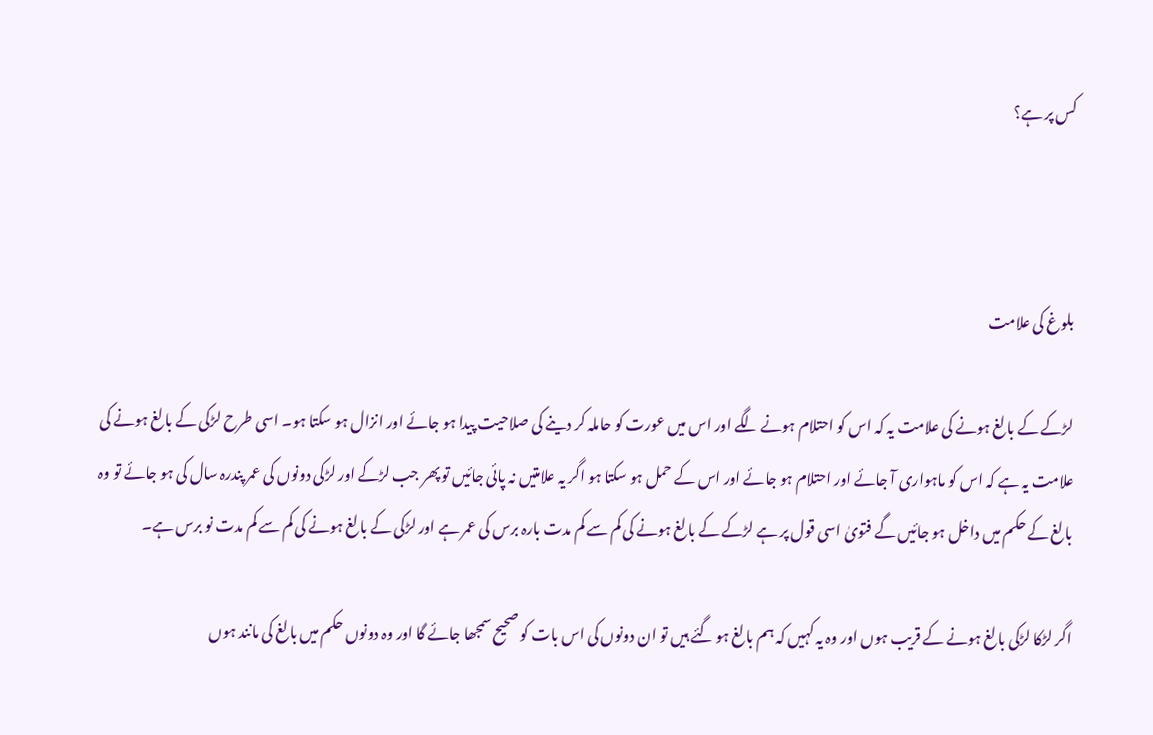کس پر ہے؟



بلوغ کی علامت

لڑکے کے بالغ ہونے کی علامت یہ کہ اس کو احتلام ہونے لگے اور اس میں عورت کو حاملہ کر دینے کی صلاحیت پیدا ہو جائے اور انزال ہو سکتا ہو۔ اسی طرح لڑکی کے بالغ ہونے کی علامت یہ ہے کہ اس کو ماہواری آ جائے اور احتلام ہو جائے اور اس کے حمل ہو سکتا ہو اگر یہ علامتیں نہ پائی جائیں تو پھر جب لڑکے اور لڑکی دونوں کی عمر پندرہ سال کی ہو جائے تو وہ بالغ کے حکم میں داخل ہو جائیں گے فتویٰ اسی قول پر ہے لڑکے کے بالغ ہونے کی کم سے کم مدت بارہ برس کی عمر ہے اور لڑکی کے بالغ ہونے کی کم سے کم مدت نو برس ہے۔

اگر لڑکا لڑکی بالغ ہونے کے قریب ہوں اور وہ یہ کہیں کہ ہم بالغ ہو گئے ہیں تو ان دونوں کی اس بات کو صحیح سمجھا جائے گا اور وہ دونوں حکم میں بالغ کی مانند ہوں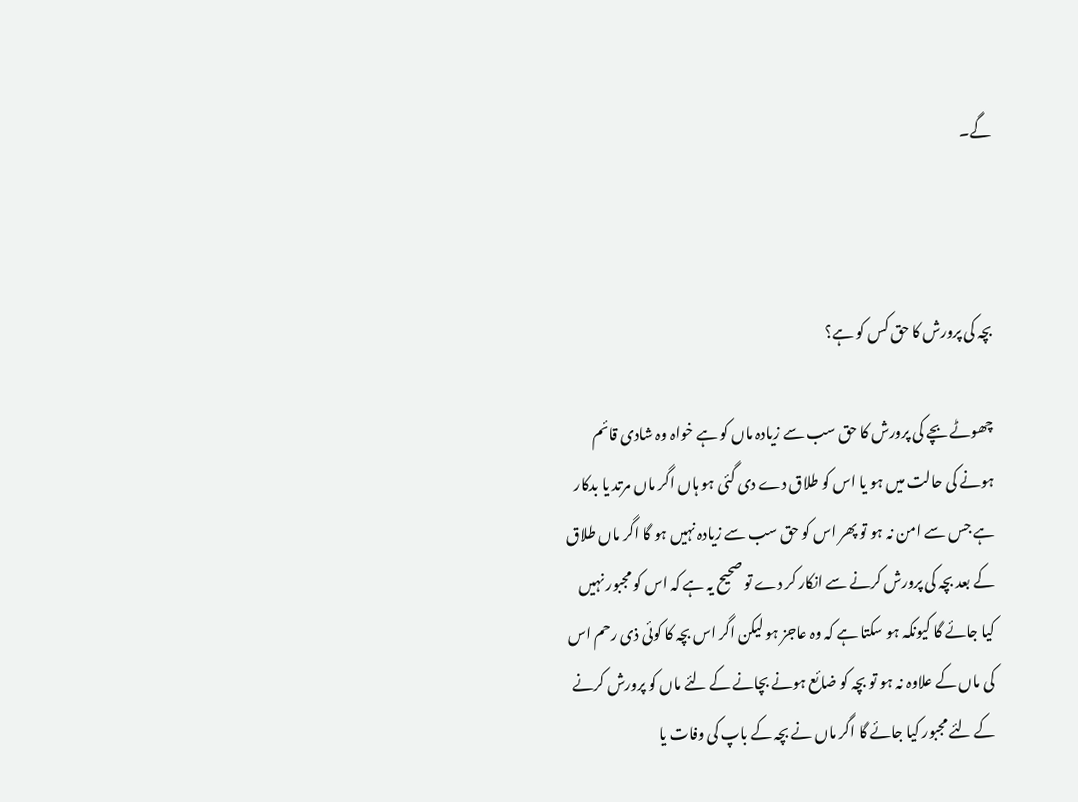گے۔



بچہ کی پرورش کا حق کس کو ہے؟

چھوٹے بچے کی پرورش کا حق سب سے زیادہ ماں کو ہے خواہ وہ شادی قائم ہونے کی حالت میں ہو یا اس کو طلاق دے دی گئی ہو ہاں اگر ماں مرتد یا بدکار ہے جس سے امن نہ ہو تو پھر اس کو حق سب سے زیادہ نہیں ہو گا اگر ماں طلاق کے بعد بچہ کی پرورش کرنے سے انکار کر دے تو صحیح یہ ہے کہ اس کو مجبور نہیں کیا جائے گا کیونکہ ہو سکتا ہے کہ وہ عاجز ہو لیکن اگر اس بچہ کا کوئی ذی رحم اس کی ماں کے علاوہ نہ ہو تو بچہ کو ضائع ہونے بچانے کے لئے ماں کو پرورش کرنے کے لئے مجبور کیا جائے گا اگر ماں نے بچہ کے باپ کی وفات یا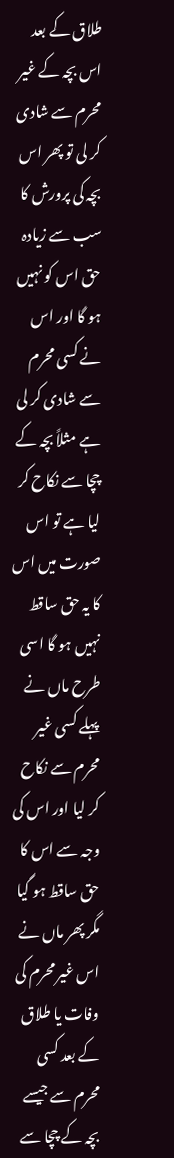طلاق کے بعد اس بچہ کے غیر محرم سے شادی کر لی تو پھر اس بچہ کی پرورش کا سب سے زیادہ حق اس کو نہیں ہو گا اور اس نے کسی محرم سے شادی کر لی ہے مثلاً بچہ کے چچا سے نکاح کر لیا ہے تو اس صورت میں اس کا یہ حق ساقط نہیں ہو گا اسی طرح ماں نے پہلے کسی غیر محرم سے نکاح کر لیا اور اس کی وجہ سے اس کا حق ساقط ہو گیا مگر پھر ماں نے اس غیر محرم کی وفات یا طلاق کے بعد کسی محرم سے جیسے بچہ کے چچا سے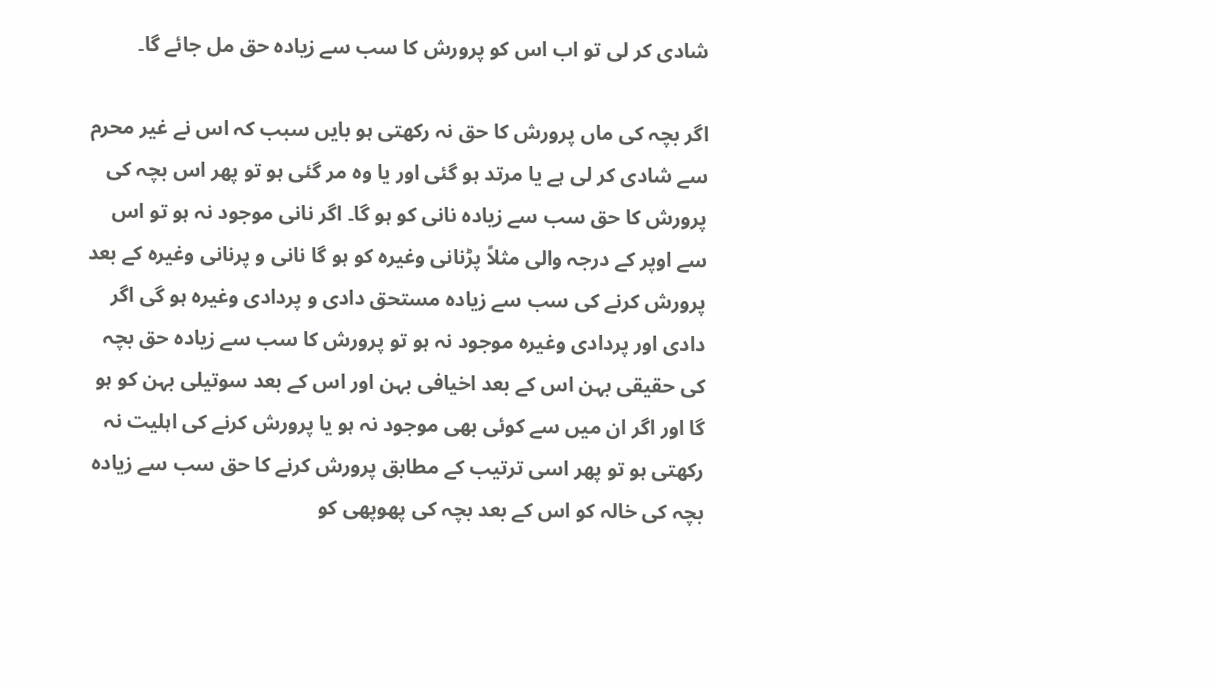شادی کر لی تو اب اس کو پرورش کا سب سے زیادہ حق مل جائے گا۔

اگر بچہ کی ماں پرورش کا حق نہ رکھتی ہو بایں سبب کہ اس نے غیر محرم سے شادی کر لی ہے یا مرتد ہو گئی اور یا وہ مر گئی ہو تو پھر اس بچہ کی پرورش کا حق سب سے زیادہ نانی کو ہو گا۔ اگر نانی موجود نہ ہو تو اس سے اوپر کے درجہ والی مثلاً پڑنانی وغیرہ کو ہو گا نانی و پرنانی وغیرہ کے بعد پرورش کرنے کی سب سے زیادہ مستحق دادی و پردادی وغیرہ ہو گی اگر دادی اور پردادی وغیرہ موجود نہ ہو تو پرورش کا سب سے زیادہ حق بچہ کی حقیقی بہن اس کے بعد اخیافی بہن اور اس کے بعد سوتیلی بہن کو ہو گا اور اگر ان میں سے کوئی بھی موجود نہ ہو یا پرورش کرنے کی اہلیت نہ رکھتی ہو تو پھر اسی ترتیب کے مطابق پرورش کرنے کا حق سب سے زیادہ بچہ کی خالہ کو اس کے بعد بچہ کی پھوپھی کو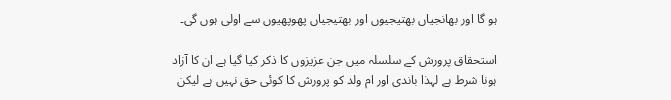ہو گا اور بھانجیاں بھتیجیوں اور بھتیجیاں پھوپھیوں سے اولی ہوں گی۔

استحقاق پرورش کے سلسلہ میں جن عزیزوں کا ذکر کیا گیا ہے ان کا آزاد ہونا شرط ہے لہذا باندی اور ام ولد کو پرورش کا کوئی حق نہیں ہے لیکن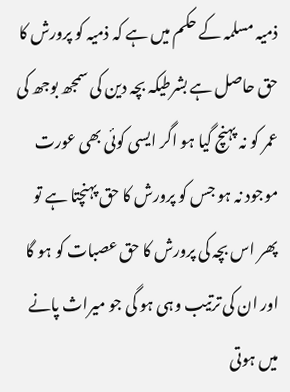ذمیہ مسلمہ کے حکم میں ہے کہ ذمیہ کو پرورش کا حق حاصل ہے بشرطیکہ بچہ دین کی سمجھ بوجھ کی عمر کو نہ پہنچ گیا ہو اگر ایسی کوئی بھی عورت موجود نہ ہو جس کو پرورش کا حق پہنچتا ہے تو پھر اس بچہ کی پرورش کا حق عصبات کو ہو گا اور ان کی ترتیب وہی ہو گی جو میراث پانے میں ہوتی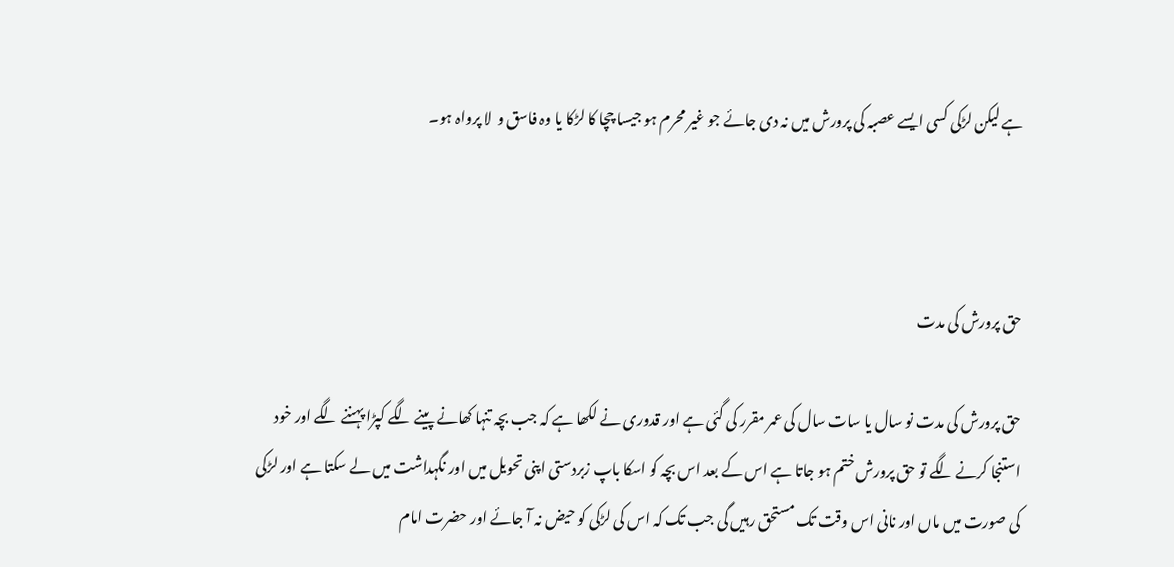ہے لیکن لڑکی کسی ایسے عصبہ کی پرورش میں نہ دی جائے جو غیر محرم ہو جیسا چچا کا لڑکا یا وہ فاسق و  لا پرواہ ہو۔



حق پرورش کی مدت

حق پرورش کی مدت نو سال یا سات سال کی عمر مقرر کی گئی ہے اور قدوری نے لکھا ہے کہ جب بچہ تنہا کھانے پینے لگے کپڑا پہننے لگے اور خود استنجا کرنے لگے تو حق پرورش ختم ہو جاتا ہے اس کے بعد اس بچہ کو اسکا باپ زبردستی اپنی تحویل میں اور نگہداشت میں لے سکتا ہے اور لڑکی کی صورت میں ماں اور نانی اس وقت تک مستحق رہیں گی جب تک کہ اس کی لڑکی کو حیض نہ آ جائے اور حضرت امام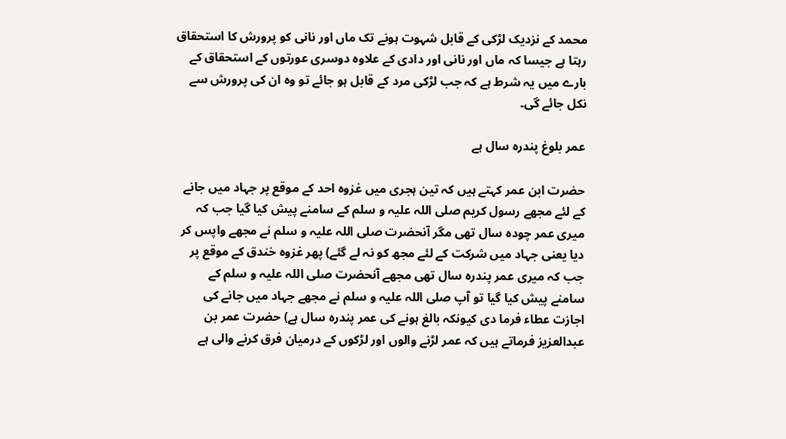محمد کے نزدیک لڑکی کے قابل شہوت ہونے تک ماں اور نانی کو پرورش کا استحقاق رہتا ہے جیسا کہ ماں اور نانی اور دادی کے علاوہ دوسری عورتوں کے استحقاق کے بارے میں یہ شرط ہے کہ جب لڑکی مرد کے قابل ہو جائے تو وہ ان کی پرورش سے نکل جائے گی۔

عمر بلوغ پندرہ سال ہے

حضرت ابن عمر کہتے ہیں کہ تین ہجری میں غزوہ احد کے موقع پر جہاد میں جانے کے لئے مجھے رسول کریم صلی اللہ علیہ و سلم کے سامنے پیش کیا گیا جب کہ میری عمر چودہ سال تھی مگر آنحضرت صلی اللہ علیہ و سلم نے مجھے واپس کر دیا یعنی جہاد میں شرکت کے لئے مجھ کو نہ لے گئے) پھر غزوہ خندق کے موقع پر جب کہ میری عمر پندرہ سال تھی مجھے آنحضرت صلی اللہ علیہ و سلم کے سامنے پیش کیا گیا تو آپ صلی اللہ علیہ و سلم نے مجھے جہاد میں جانے کی اجازت عطاء فرما دی کیونکہ بالغ ہونے کی عمر پندرہ سال ہے) حضرت عمر بن عبدالعزیز فرماتے ہیں کہ عمر لڑنے والوں اور لڑکوں کے درمیان فرق کرنے والی ہے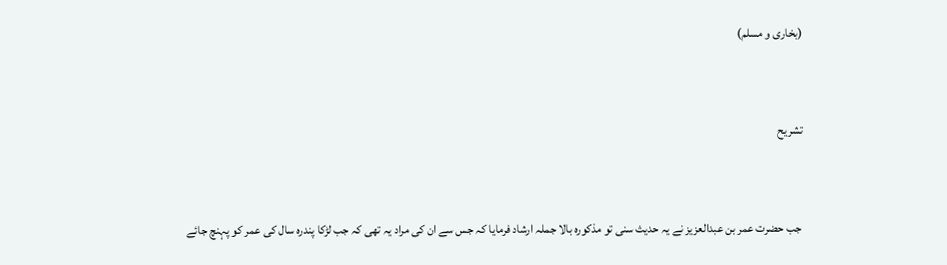(بخاری و مسلم)



تشریح



 جب حضرت عمر بن عبدالعزیز نے یہ حدیث سنی تو مذکورہ بالا جملہ ارشاد فرمایا کہ جس سے ان کی مراد یہ تھی کہ جب لڑکا پندرہ سال کی عمر کو پہنچ جائے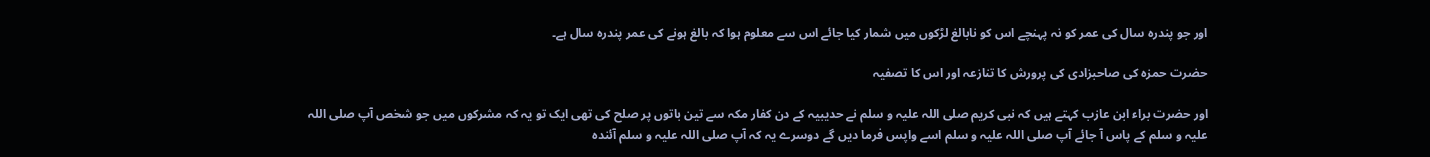اور جو پندرہ سال کی عمر کو نہ پہنچے اس کو نابالغ لڑکوں میں شمار کیا جائے اس سے معلوم ہوا کہ بالغ ہونے کی عمر پندرہ سال ہے۔

حضرت حمزہ کی صاحبزادی کی پرورش کا تنازعہ اور اس کا تصفیہ

اور حضرت براء ابن عازب کہتے ہیں کہ نبی کریم صلی اللہ علیہ و سلم نے حدیبیہ کے دن کفار مکہ سے تین باتوں پر صلح کی تھی ایک تو یہ کہ مشرکوں میں جو شخص آپ صلی اللہ علیہ و سلم کے پاس آ جائے آپ صلی اللہ علیہ و سلم اسے واپس فرما دیں گے دوسرے یہ کہ آپ صلی اللہ علیہ و سلم آئندہ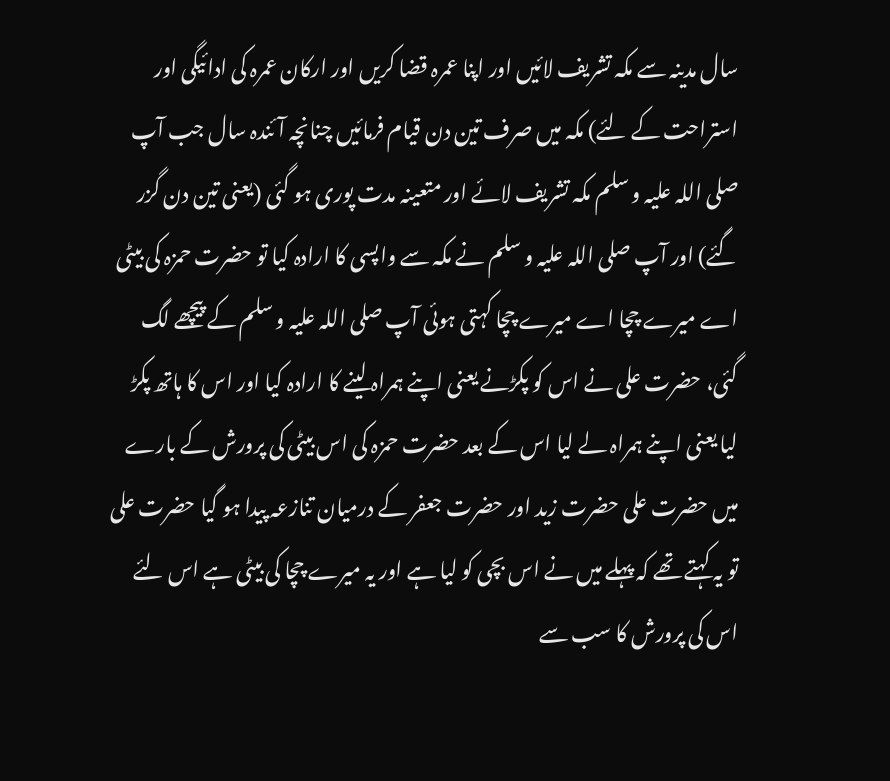سال مدینہ سے مکہ تشریف لائیں اور اپنا عمرہ قضا کریں اور ارکان عمرہ کی ادائیگی اور استراحت کے لئے) مکہ میں صرف تین دن قیام فرمائیں چنانچہ آئندہ سال جب آپ صلی اللہ علیہ و سلم مکہ تشریف لائے اور متعینہ مدت پوری ہو گئی (یعنی تین دن گزر گئے) اور آپ صلی اللہ علیہ و سلم نے مکہ سے واپسی کا ارادہ کیا تو حضرت حمزہ کی بیٹی اے میرے چچا اے میرے چچا کہتی ہوئی آپ صلی اللہ علیہ و سلم کے پیچھے لگ گئی، حضرت علی نے اس کو پکڑنے یعنی اپنے ہمراہ لینے کا ارادہ کیا اور اس کا ہاتھ پکڑ لیا یعنی اپنے ہمراہ لے لیا اس کے بعد حضرت حمزہ کی اس بیٹی کی پرورش کے بارے میں حضرت علی حضرت زید اور حضرت جعفر کے درمیان تنازعہ پیدا ہو گیا حضرت علی تو یہ کہتے تھے کہ پہلے میں نے اس بچی کو لیا ہے اور یہ میرے چچا کی بیٹی ہے اس لئے اس کی پرورش کا سب سے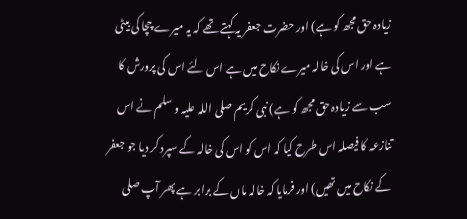زیادہ حق مجھ کو ہے) اور حضرت جعفر یہ کہتے تھے کہ یہ میرے چچا کی بیٹی ہے اور اس کی خالہ میرے نکاح میں ہے اس لئے اس کی پرورش کا سب سے زیادہ حق مجھ کو ہے) نبی کریم صلی اللہ علیہ و سلم نے اس تنازعہ کا فیصلہ اس طرح کیا کہ اس کو اس کی خالہ کے سپرد کر دیا جو جعفر کے نکاح میں تھیں) اور فرمایا کہ خالہ ماں کے برابر ہے پھر آپ صلی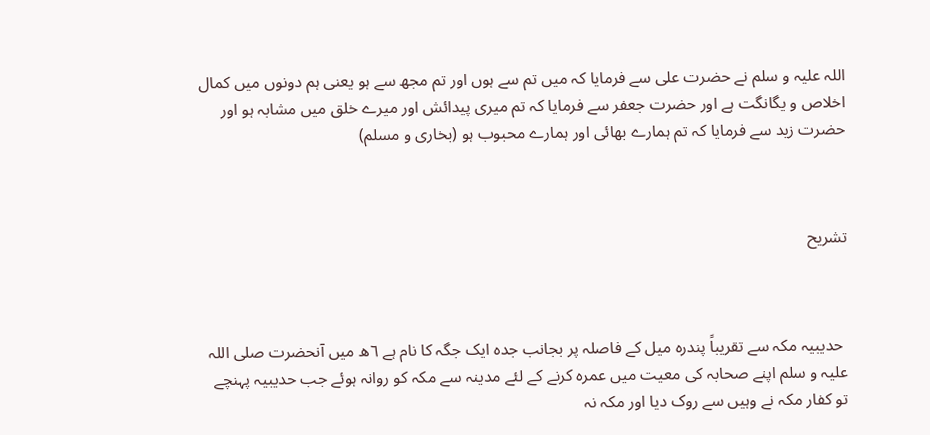اللہ علیہ و سلم نے حضرت علی سے فرمایا کہ میں تم سے ہوں اور تم مجھ سے ہو یعنی ہم دونوں میں کمال اخلاص و یگانگت ہے اور حضرت جعفر سے فرمایا کہ تم میری پیدائش اور میرے خلق میں مشابہ ہو اور حضرت زید سے فرمایا کہ تم ہمارے بھائی اور ہمارے محبوب ہو (بخاری و مسلم)



تشریح



 حدیبیہ مکہ سے تقریباً پندرہ میل کے فاصلہ پر بجانب جدہ ایک جگہ کا نام ہے ٦ھ میں آنحضرت صلی اللہ علیہ و سلم اپنے صحابہ کی معیت میں عمرہ کرنے کے لئے مدینہ سے مکہ کو روانہ ہوئے جب حدیبیہ پہنچے تو کفار مکہ نے وہیں سے روک دیا اور مکہ نہ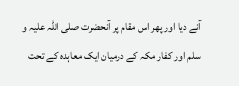آنے دیا اور پھر اس مقام پر آنحضرت صلی اللہ علیہ و سلم اور کفار مکہ کے درمیان ایک معاہدہ کے تحت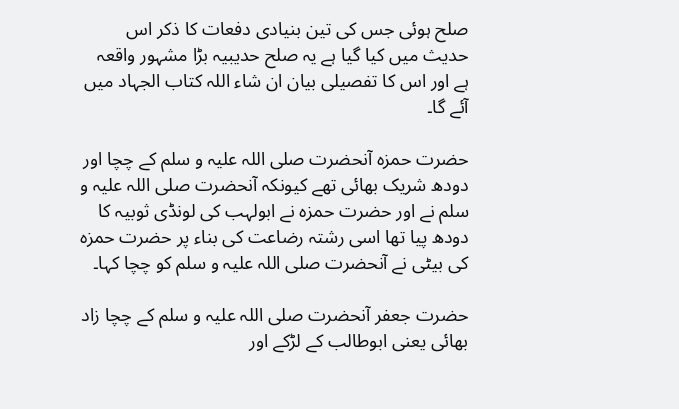صلح ہوئی جس کی تین بنیادی دفعات کا ذکر اس حدیث میں کیا گیا ہے یہ صلح حدیبیہ بڑا مشہور واقعہ ہے اور اس کا تفصیلی بیان ان شاء اللہ کتاب الجہاد میں آئے گا۔

حضرت حمزہ آنحضرت صلی اللہ علیہ و سلم کے چچا اور دودھ شریک بھائی تھے کیونکہ آنحضرت صلی اللہ علیہ و سلم نے اور حضرت حمزہ نے ابولہب کی لونڈی ثوبیہ کا دودھ پیا تھا اسی رشتہ رضاعت کی بناء پر حضرت حمزہ کی بیٹی نے آنحضرت صلی اللہ علیہ و سلم کو چچا کہا۔

حضرت جعفر آنحضرت صلی اللہ علیہ و سلم کے چچا زاد بھائی یعنی ابوطالب کے لڑکے اور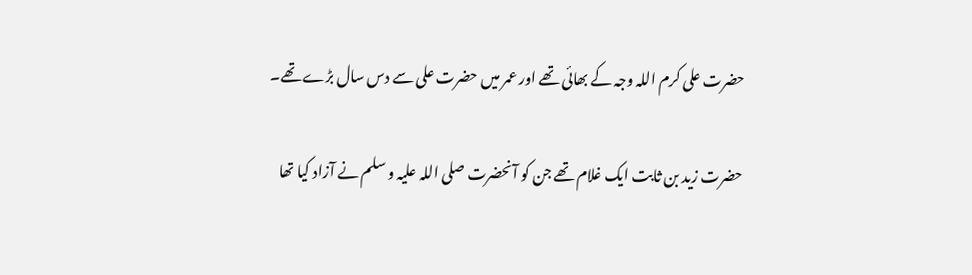حضرت علی کرم اللہ وجہ کے بھائی تھے اور عمر میں حضرت علی سے دس سال بڑے تھے۔

حضرت زید بن ثابت ایک غلام تھے جن کو آنحضرت صلی اللہ علیہ و سلم نے آزاد کیا تھا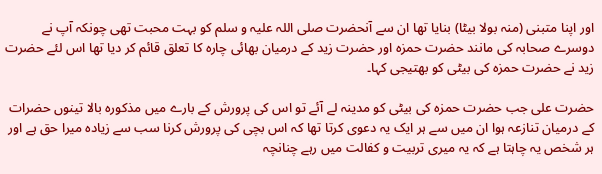اور اپنا متبنی (منہ بولا بیٹا) بنایا تھا ان سے آنحضرت صلی اللہ علیہ و سلم کو بہت محبت تھی چونکہ آپ نے دوسرے صحابہ کی مانند حضرت حمزہ اور حضرت زید کے درمیان بھائی چارہ کا تعلق قائم کر دیا تھا اس لئے حضرت زید نے حضرت حمزہ کی بیٹی کو بھتیجی کہا۔

حضرت علی جب حضرت حمزہ کی بیٹی کو مدینہ لے آئے تو اس کی پرورش کے بارے میں مذکورہ بالا تینوں حضرات کے درمیان تنازعہ ہوا ان میں سے ہر ایک یہ دعوی کرتا تھا کہ اس بچی کی پرورش کرنا سب سے زیادہ میرا حق ہے اور ہر شخص یہ چاہتا ہے کہ یہ میری تربیت و کفالت میں رہے چنانچہ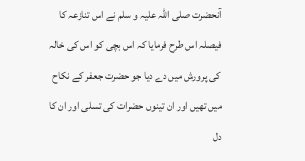آنحضرت صلی اللہ علیہ و سلم نے اس تنازعہ کا فیصلہ اس طرح فرمایا کہ اس بچی کو اس کی خالہ کی پرورش میں دے دیا جو حضرت جعفر کے نکاح میں تھیں اور ان تینوں حضرات کی تسلی اور ان کا دل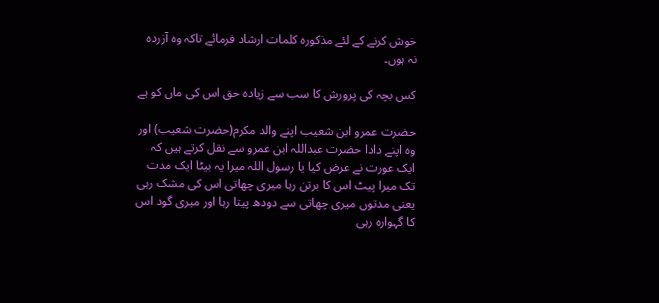خوش کرنے کے لئے مذکورہ کلمات ارشاد فرمائے تاکہ وہ آزردہ نہ ہوں۔

کس بچہ کی پرورش کا سب سے زیادہ حق اس کی ماں کو ہے

حضرت عمرو ابن شعیب اپنے والد مکرم(حضرت شعیب) اور وہ اپنے دادا حضرت عبداللہ ابن عمرو سے نقل کرتے ہیں کہ ایک عورت نے عرض کیا یا رسول اللہ میرا یہ بیٹا ایک مدت تک میرا پیٹ اس کا برتن رہا میری چھاتی اس کی مشک رہی یعنی مدتوں میری چھاتی سے دودھ پیتا رہا اور میری گود اس کا گہوارہ رہی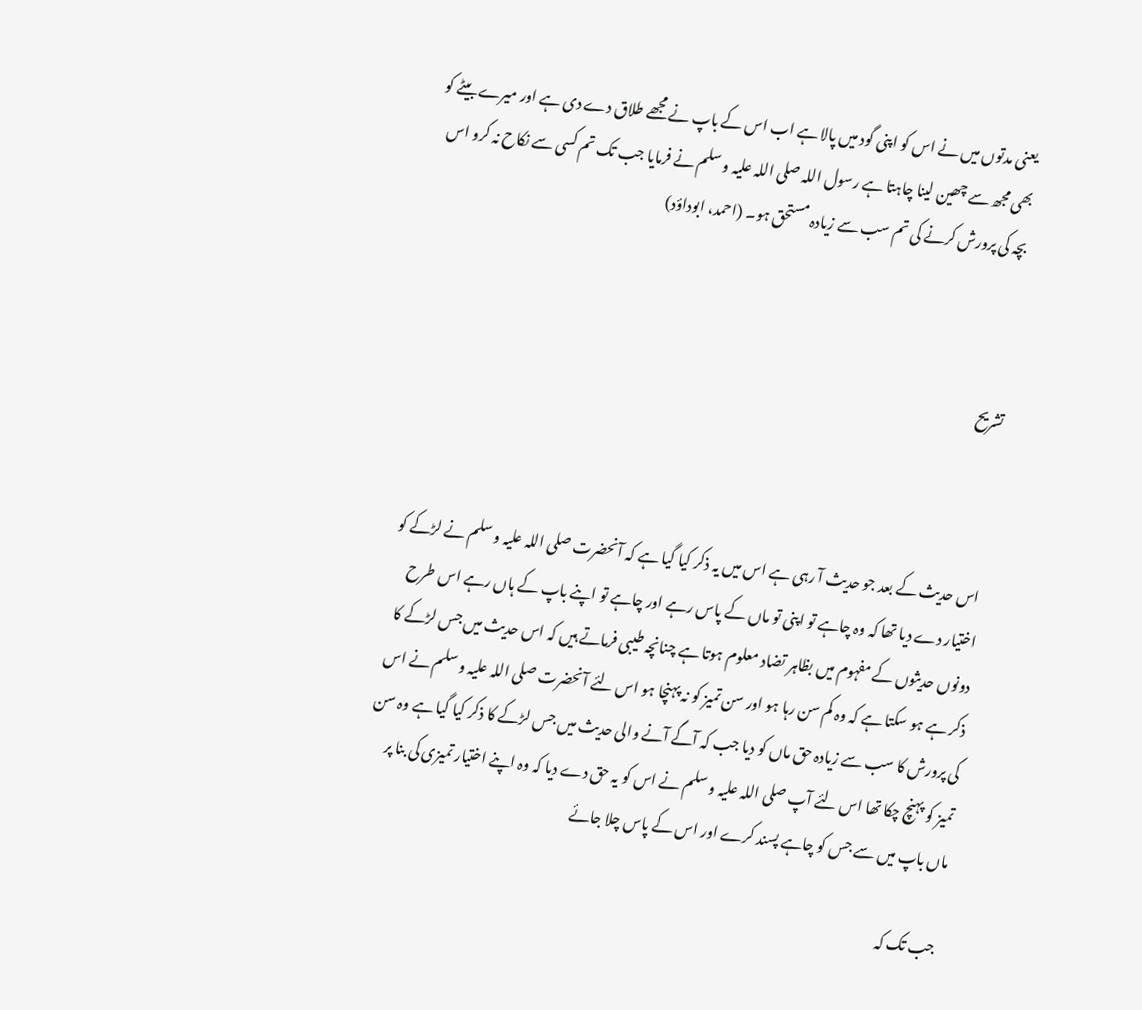یعنی مدتوں میں نے اس کو اپنی گود میں پالا ہے اب اس کے باپ نے مجھے طلاق دے دی ہے اور میرے بیٹے کو بھی مجھ سے چھین لینا چاہتا ہے رسول اللہ صلی اللہ علیہ و سلم نے فرمایا جب تک تم کسی سے نکاح نہ کرو اس بچہ کی پرورش کرنے کی تم سب سے زیادہ مستحق ہو۔ (احمد، ابوداؤد)



تشریح



 اس حدیث کے بعد جو حدیث آ رہی ہے اس میں یہ ذکر کیا گیا ہے کہ آنحضرت صلی اللہ علیہ و سلم نے لڑکے کو اختیار دے دیا تھا کہ وہ چاہے تو اپنی تو ماں کے پاس رہے اور چاہے تو اپنے باپ کے ہاں رہے اس طرح دونوں حدیثوں کے مفہوم میں بظاہر تضاد معلوم ہوتا ہے چنانچہ طیبی فرماتے ہیں کہ اس حدیث میں جس لڑکے کا ذکر ہے ہو سکتا ہے کہ وہ کم سن رہا ہو اور سن تمیز کو نہ پہنچا ہو اس لئے آنحضرت صلی اللہ علیہ و سلم نے اس کی پرورش کا سب سے زیادہ حق ماں کو دیا جب کہ آگے آنے والی حدیث میں جس لڑکے کا ذکر کیا گیا ہے وہ سن تمیز کو پہنچ چکا تھا اس لئے آپ صلی اللہ علیہ و سلم نے اس کو یہ حق دے دیا کہ وہ اپنے اختیار تمیزی کی بنا پر ماں باپ میں سے جس کو چاہے پسند کرے اور اس کے پاس چلا جائے

 جب تک کہ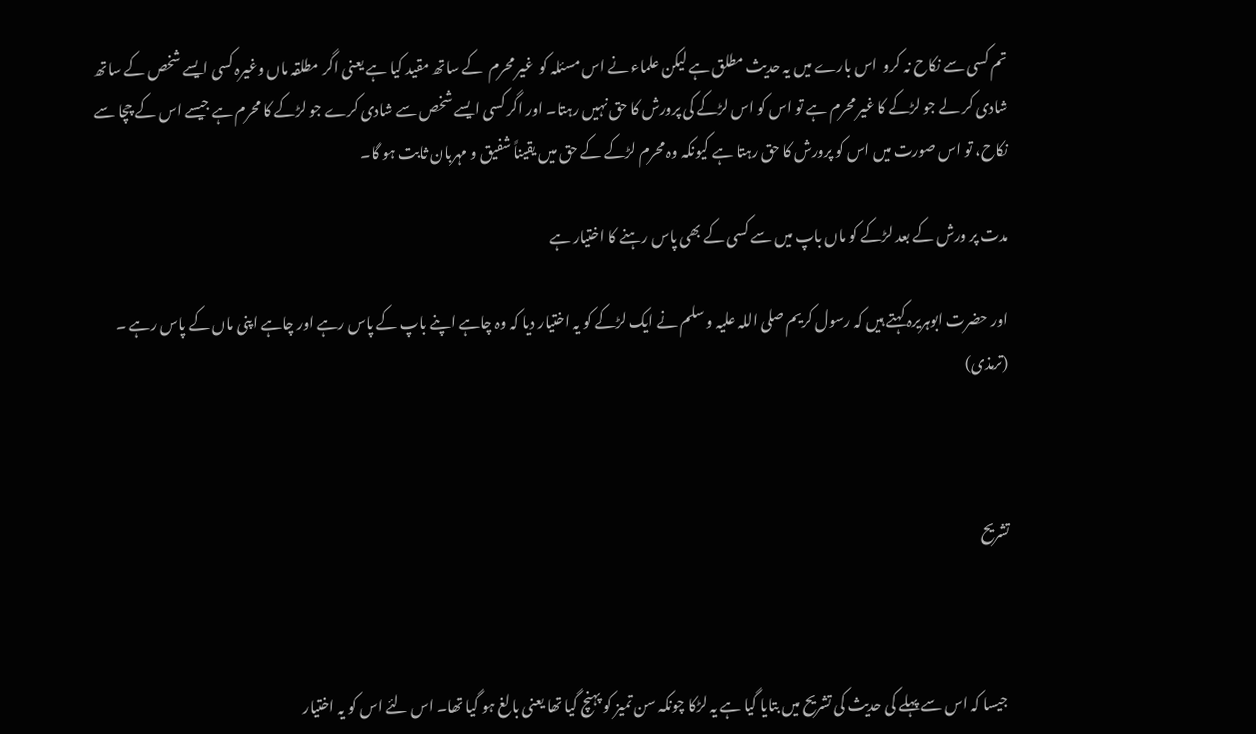تم کسی سے نکاح نہ کرو  اس بارے میں یہ حدیث مطلق ہے لیکن علماء نے اس مسئلہ کو  غیر محرم  کے ساتھ مقید کیا ہے یعنی اگر مطلقہ ماں وغیرہ کسی ایسے شخص کے ساتھ شادی کر لے جو لڑکے کا غیر محرم ہے تو اس کو اس لڑکے کی پرورش کا حق نہیں رہتا۔ اور اگر کسی ایسے شخص سے شادی کرے جو لڑکے کا محرم ہے جیسے اس کے چچا سے نکاح، تو اس صورت میں اس کو پرورش کا حق رہتا ہے کیونکہ وہ محرم لڑکے کے حق میں یقیناً شفیق و مہربان ثابت ہو گا۔

مدت پر ورش کے بعد لڑکے کو ماں باپ میں سے کسی کے بھی پاس رہنے کا اختیار ہے

اور حضرت ابوہریرہ کہتے ہیں کہ رسول کریم صلی اللہ علیہ و سلم نے ایک لڑکے کو یہ اختیار دیا کہ وہ چاہے اپنے باپ کے پاس رہے اور چاہے اپنی ماں کے پاس رہے ۔ (ترمذی)



تشریح



 جیسا کہ اس سے پہلے کی حدیث کی تشریح میں بتایا گیا ہے یہ لڑکا چونکہ سن تمیز کو پہنچ گیا تھا یعنی بالغ ہو گیا تھا۔ اس لئے اس کو یہ اختیار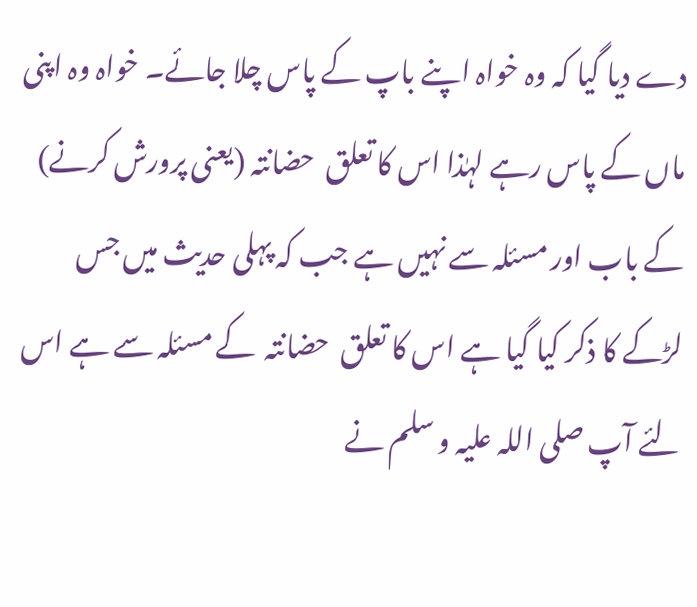دے دیا گیا کہ وہ خواہ اپنے باپ کے پاس چلا جائے۔ خواہ وہ اپنی ماں کے پاس رہے لہٰذا اس کا تعلق  حضانتہ (یعنی پرورش کرنے) کے باب اور مسئلہ سے نہیں ہے جب کہ پہلی حدیث میں جس لڑکے کا ذکر کیا گیا ہے اس کا تعلق  حضانتہ  کے مسئلہ سے ہے اس لئے آپ صلی اللہ علیہ و سلم نے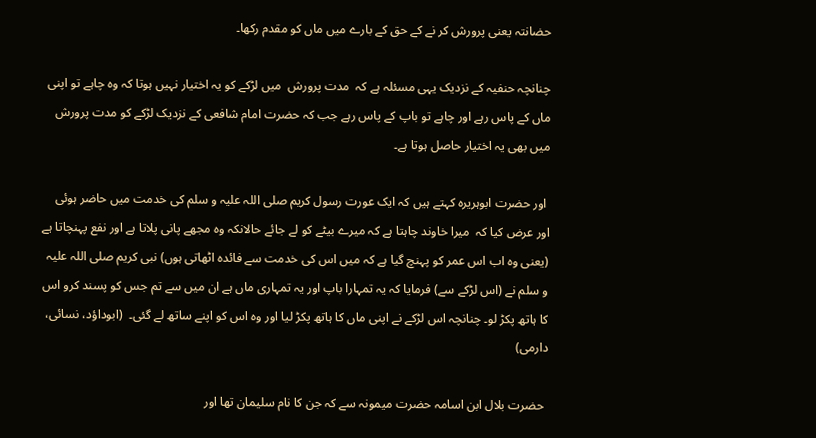حضانتہ یعنی پرورش کر نے کے حق کے بارے میں ماں کو مقدم رکھا۔

چنانچہ حنفیہ کے نزدیک یہی مسئلہ ہے کہ  مدت پرورش  میں لڑکے کو یہ اختیار نہیں ہوتا کہ وہ چاہے تو اپنی ماں کے پاس رہے اور چاہے تو باپ کے پاس رہے جب کہ حضرت امام شافعی کے نزدیک لڑکے کو مدت پرورش میں بھی یہ اختیار حاصل ہوتا ہے۔

 اور حضرت ابوہریرہ کہتے ہیں کہ ایک عورت رسول کریم صلی اللہ علیہ و سلم کی خدمت میں حاضر ہوئی اور عرض کیا کہ  میرا خاوند چاہتا ہے کہ میرے بیٹے کو لے جائے حالانکہ وہ مجھے پانی پلاتا ہے اور نفع پہنچاتا ہے (یعنی وہ اب اس عمر کو پہنچ گیا ہے کہ میں اس کی خدمت سے فائدہ اٹھاتی ہوں) نبی کریم صلی اللہ علیہ و سلم نے (اس لڑکے سے) فرمایا کہ یہ تمہارا باپ اور یہ تمہاری ماں ہے ان میں سے تم جس کو پسند کرو اس کا ہاتھ پکڑ لو۔ چنانچہ اس لڑکے نے اپنی ماں کا ہاتھ پکڑ لیا اور وہ اس کو اپنے ساتھ لے گئی۔  (ابوداؤد، نسائی، دارمی)

 حضرت بلال ابن اسامہ حضرت میمونہ سے کہ جن کا نام سلیمان تھا اور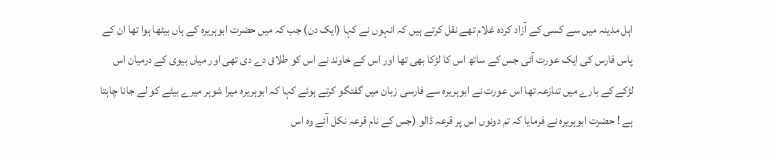اہل مدینہ میں سے کسی کے آزاد کردہ غلام تھے نقل کرتے ہیں کہ انہوں نے کہا (ایک دن) جب کہ میں حضرت ابوہریرہ کے ہاں بیٹھا ہوا تھا ان کے پاس فارس کی ایک عورت آئی جس کے ساتھ اس کا لڑکا بھی تھا اور اس کے خاوند نے اس کو طلاق دے دی تھی اور میاں بیوی کے درمیان اس لڑکے کے بارے میں تنازعہ تھا اس عورت نے ابوہریرہ سے فارسی زبان میں گفتگو کرتے ہوئے کہا کہ ابوہریرہ میرا شوہر میرے بیٹے کو لے جانا چاہتا ہے ! حضرت ابوہریرہ نے فرمایا کہ تم دونوں اس پر قرعہ ڈالو (جس کے نام قرعہ نکل آئے وہ اس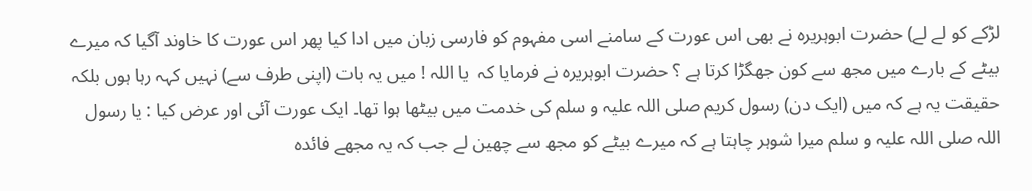لڑکے کو لے لے) حضرت ابوہریرہ نے بھی اس عورت کے سامنے اسی مفہوم کو فارسی زبان میں ادا کیا پھر اس عورت کا خاوند آگیا کہ میرے بیٹے کے بارے میں مجھ سے کون جھگڑا کرتا ہے ؟ حضرت ابوہریرہ نے فرمایا کہ  یا اللہ ! میں یہ بات (اپنی طرف سے) نہیں کہہ رہا ہوں بلکہ حقیقت یہ ہے کہ میں (ایک دن) رسول کریم صلی اللہ علیہ و سلم کی خدمت میں بیٹھا ہوا تھا۔ ایک عورت آئی اور عرض کیا : یا رسول اللہ صلی اللہ علیہ و سلم میرا شوہر چاہتا ہے کہ میرے بیٹے کو مجھ سے چھین لے جب کہ یہ مجھے فائدہ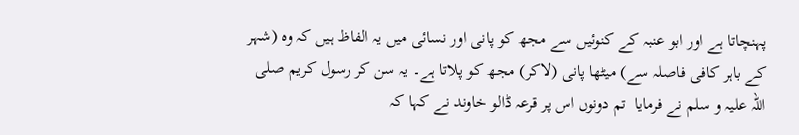پہنچاتا ہے اور ابو عنبہ کے کنوئیں سے مجھ کو پانی اور نسائی میں یہ الفاظ ہیں کہ وہ (شہر کے باہر کافی فاصلہ سے) میٹھا پانی (لاکر) مجھ کو پلاتا ہے۔ یہ سن کر رسول کریم صلی اللہ علیہ و سلم نے فرمایا  تم دونوں اس پر قرعہ ڈالو خاوند نے کہا کہ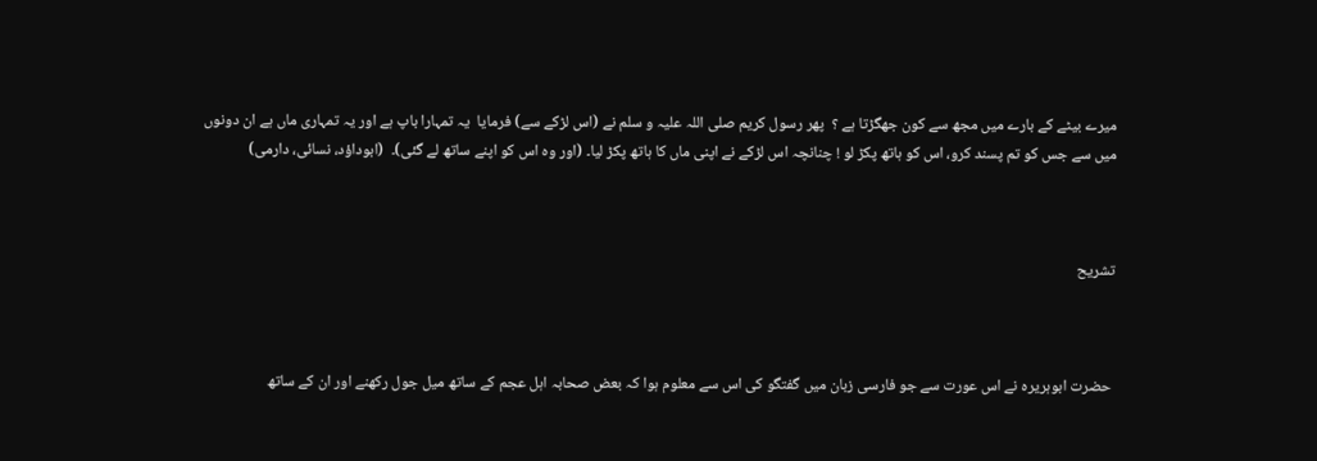میرے بیٹے کے بارے میں مجھ سے کون جھگڑتا ہے ؟  پھر رسول کریم صلی اللہ علیہ و سلم نے (اس لڑکے سے) فرمایا  یہ تمہارا باپ ہے اور یہ تمہاری ماں ہے ان دونوں میں سے جس کو تم پسند کرو، اس کو ہاتھ پکڑ لو ! چنانچہ اس لڑکے نے اپنی ماں کا ہاتھ پکڑ لیا۔ (اور وہ اس کو اپنے ساتھ لے گئی)۔  (ابوداؤد، نسائی، دارمی)



تشریح



 حضرت ابوہریرہ نے اس عورت سے جو فارسی زبان میں گفتگو کی اس سے معلوم ہوا کہ بعض صحابہ اہل عجم کے ساتھ میل جول رکھنے اور ان کے ساتھ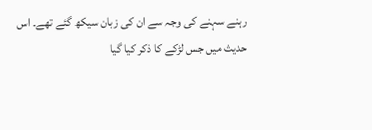رہنے سہنے کی وجہ سے ان کی زبان سیکھ گئے تھے۔ اس حدیث میں جس لڑکے کا ذکر کیا گیا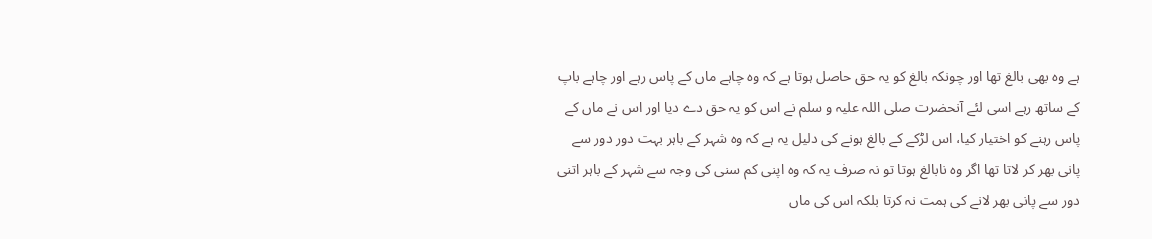ہے وہ بھی بالغ تھا اور چونکہ بالغ کو یہ حق حاصل ہوتا ہے کہ وہ چاہے ماں کے پاس رہے اور چاہے باپ کے ساتھ رہے اسی لئے آنحضرت صلی اللہ علیہ و سلم نے اس کو یہ حق دے دیا اور اس نے ماں کے پاس رہنے کو اختیار کیا، اس لڑکے کے بالغ ہونے کی دلیل یہ ہے کہ وہ شہر کے باہر بہت دور دور سے پانی بھر کر لاتا تھا اگر وہ نابالغ ہوتا تو نہ صرف یہ کہ وہ اپنی کم سنی کی وجہ سے شہر کے باہر اتنی دور سے پانی بھر لانے کی ہمت نہ کرتا بلکہ اس کی ماں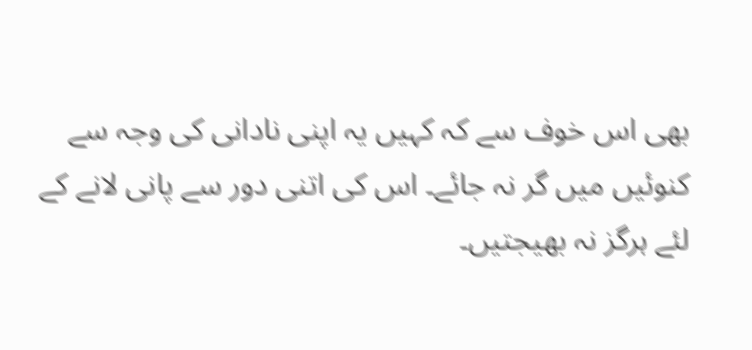بھی اس خوف سے کہ کہیں یہ اپنی نادانی کی وجہ سے کنوئیں میں گر نہ جائے۔ اس کی اتنی دور سے پانی لانے کے لئے ہرگز نہ بھیجتیں۔